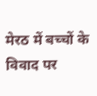मेरठ में बच्चों के विवाद पर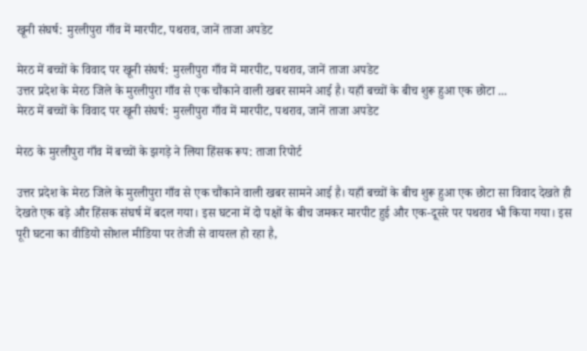खूनी संघर्ष: मुरलीपुरा गाँव में मारपीट, पथराव, जानें ताजा अपडेट

मेरठ में बच्चों के विवाद पर खूनी संघर्ष: मुरलीपुरा गाँव में मारपीट, पथराव, जानें ताजा अपडेट
उत्तर प्रदेश के मेरठ जिले के मुरलीपुरा गाँव से एक चौंकाने वाली खबर सामने आई है। यहाँ बच्चों के बीच शुरू हुआ एक छोटा ...
मेरठ में बच्चों के विवाद पर खूनी संघर्ष: मुरलीपुरा गाँव में मारपीट, पथराव, जानें ताजा अपडेट

मेरठ के मुरलीपुरा गाँव में बच्चों के झगड़े ने लिया हिंसक रूप: ताजा रिपोर्ट

उत्तर प्रदेश के मेरठ जिले के मुरलीपुरा गाँव से एक चौंकाने वाली खबर सामने आई है। यहाँ बच्चों के बीच शुरू हुआ एक छोटा सा विवाद देखते ही देखते एक बड़े और हिंसक संघर्ष में बदल गया। इस घटना में दो पक्षों के बीच जमकर मारपीट हुई और एक-दूसरे पर पथराव भी किया गया। इस पूरी घटना का वीडियो सोशल मीडिया पर तेजी से वायरल हो रहा है,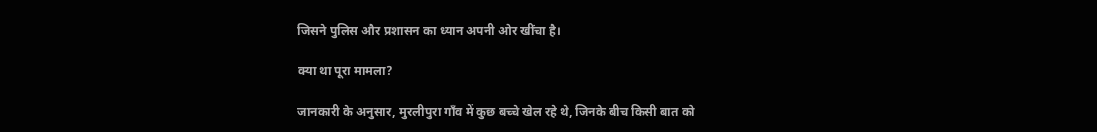जिसने पुलिस और प्रशासन का ध्यान अपनी ओर खींचा है।

क्या था पूरा मामला?

जानकारी के अनुसार, मुरलीपुरा गाँव में कुछ बच्चे खेल रहे थे, जिनके बीच किसी बात को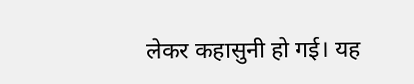लेकर कहासुनी हो गई। यह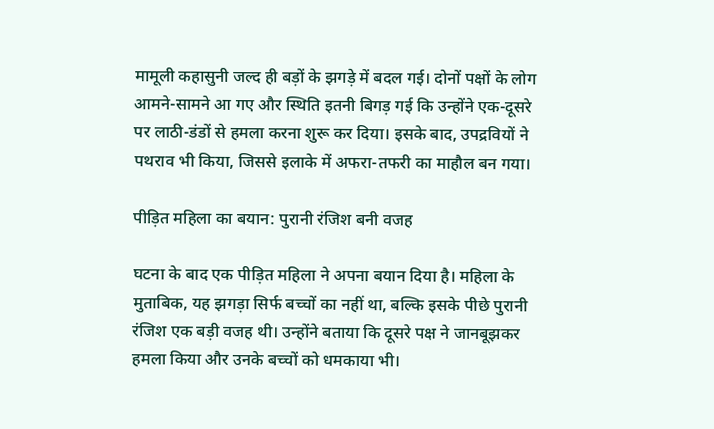मामूली कहासुनी जल्द ही बड़ों के झगड़े में बदल गई। दोनों पक्षों के लोग आमने-सामने आ गए और स्थिति इतनी बिगड़ गई कि उन्होंने एक-दूसरे पर लाठी-डंडों से हमला करना शुरू कर दिया। इसके बाद, उपद्रवियों ने पथराव भी किया, जिससे इलाके में अफरा-तफरी का माहौल बन गया।

पीड़ित महिला का बयान: पुरानी रंजिश बनी वजह

घटना के बाद एक पीड़ित महिला ने अपना बयान दिया है। महिला के मुताबिक, यह झगड़ा सिर्फ बच्चों का नहीं था, बल्कि इसके पीछे पुरानी रंजिश एक बड़ी वजह थी। उन्होंने बताया कि दूसरे पक्ष ने जानबूझकर हमला किया और उनके बच्चों को धमकाया भी।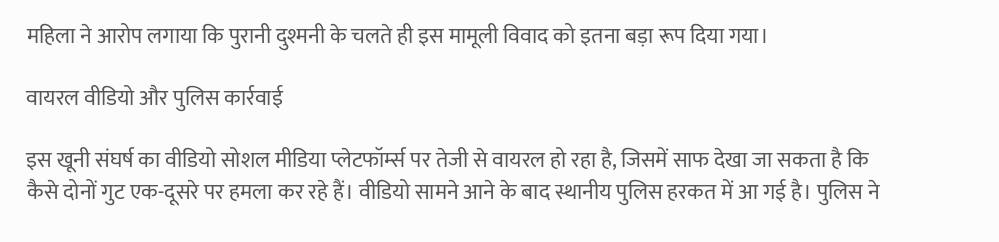महिला ने आरोप लगाया कि पुरानी दुश्मनी के चलते ही इस मामूली विवाद को इतना बड़ा रूप दिया गया।

वायरल वीडियो और पुलिस कार्रवाई

इस खूनी संघर्ष का वीडियो सोशल मीडिया प्लेटफॉर्म्स पर तेजी से वायरल हो रहा है, जिसमें साफ देखा जा सकता है कि कैसे दोनों गुट एक-दूसरे पर हमला कर रहे हैं। वीडियो सामने आने के बाद स्थानीय पुलिस हरकत में आ गई है। पुलिस ने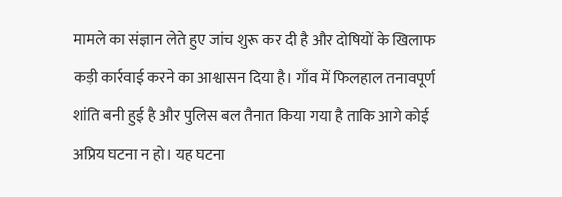मामले का संज्ञान लेते हुए जांच शुरू कर दी है और दोषियों के खिलाफ कड़ी कार्रवाई करने का आश्वासन दिया है। गाँव में फिलहाल तनावपूर्ण शांति बनी हुई है और पुलिस बल तैनात किया गया है ताकि आगे कोई अप्रिय घटना न हो। यह घटना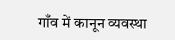गाँव में कानून व्यवस्था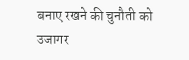बनाए रखने की चुनौती को उजागर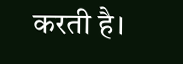करती है।